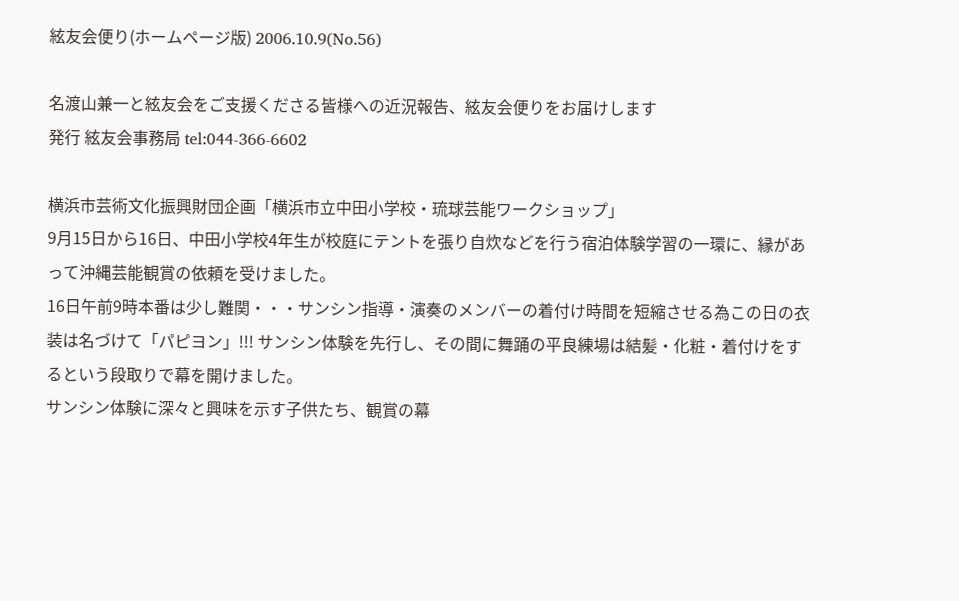絃友会便り(ホームページ版) 2006.10.9(No.56)

名渡山兼一と絃友会をご支援くださる皆様への近況報告、絃友会便りをお届けします
発行 絃友会事務局 tel:044-366-6602

横浜市芸術文化振興財団企画「横浜市立中田小学校・琉球芸能ワークショップ」
9月15日から16日、中田小学校4年生が校庭にテントを張り自炊などを行う宿泊体験学習の一環に、縁があって沖縄芸能観賞の依頼を受けました。
16日午前9時本番は少し難関・・・サンシン指導・演奏のメンバーの着付け時間を短縮させる為この日の衣装は名づけて「パピヨン」!!! サンシン体験を先行し、その間に舞踊の平良練場は結髪・化粧・着付けをするという段取りで幕を開けました。
サンシン体験に深々と興味を示す子供たち、観賞の幕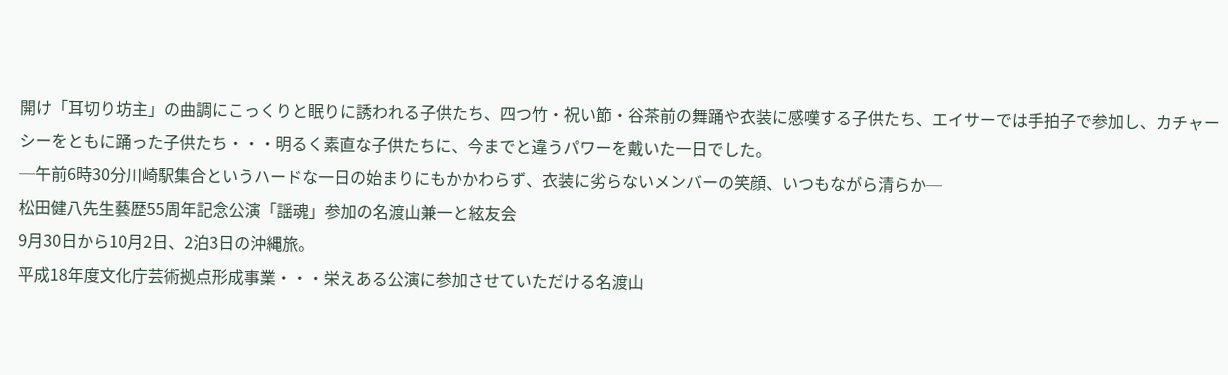開け「耳切り坊主」の曲調にこっくりと眠りに誘われる子供たち、四つ竹・祝い節・谷茶前の舞踊や衣装に感嘆する子供たち、エイサーでは手拍子で参加し、カチャーシーをともに踊った子供たち・・・明るく素直な子供たちに、今までと違うパワーを戴いた一日でした。
─午前6時30分川崎駅集合というハードな一日の始まりにもかかわらず、衣装に劣らないメンバーの笑顔、いつもながら清らか─
松田健八先生藝歴55周年記念公演「謡魂」参加の名渡山兼一と絃友会
9月30日から10月2日、2泊3日の沖縄旅。
平成18年度文化庁芸術拠点形成事業・・・栄えある公演に参加させていただける名渡山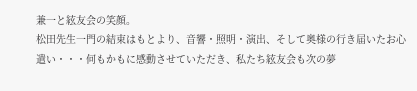兼一と絃友会の笑顔。
松田先生一門の結束はもとより、音響・照明・演出、そして奥様の行き届いたお心遣い・・・何もかもに感動させていただき、私たち絃友会も次の夢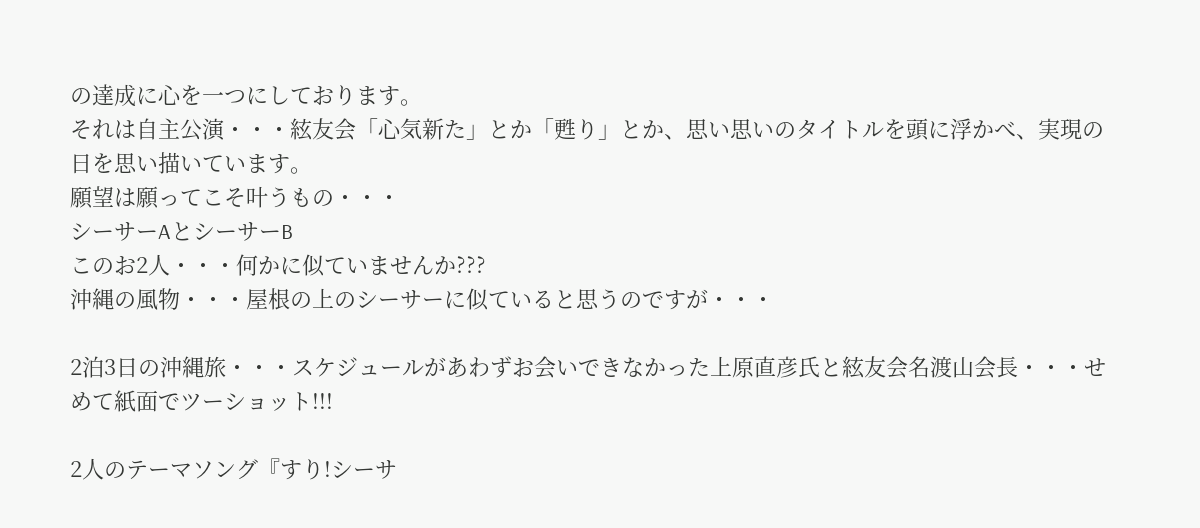の達成に心を一つにしております。
それは自主公演・・・絃友会「心気新た」とか「甦り」とか、思い思いのタイトルを頭に浮かべ、実現の日を思い描いています。
願望は願ってこそ叶うもの・・・
シーサーAとシーサーB
このお2人・・・何かに似ていませんか???
沖縄の風物・・・屋根の上のシーサーに似ていると思うのですが・・・

2泊3日の沖縄旅・・・スケジュールがあわずお会いできなかった上原直彦氏と絃友会名渡山会長・・・せめて紙面でツーショット!!!

2人のテーマソング『すり!シーサ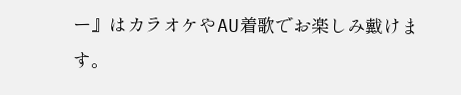ー』はカラオケやAU着歌でお楽しみ戴けます。